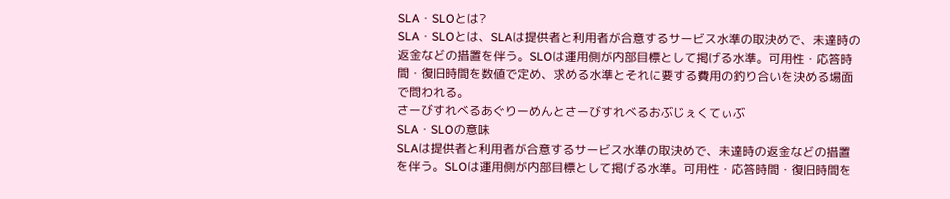SLA・SLOとは?
SLA・SLOとは、SLAは提供者と利用者が合意するサービス水準の取決めで、未達時の返金などの措置を伴う。SLOは運用側が内部目標として掲げる水準。可用性・応答時間・復旧時間を数値で定め、求める水準とそれに要する費用の釣り合いを決める場面で問われる。
さーびすれべるあぐりーめんとさーびすれべるおぶじぇくてぃぶ
SLA・SLOの意味
SLAは提供者と利用者が合意するサービス水準の取決めで、未達時の返金などの措置を伴う。SLOは運用側が内部目標として掲げる水準。可用性・応答時間・復旧時間を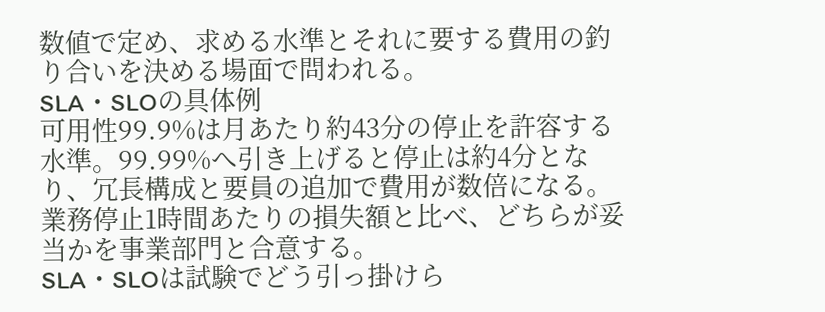数値で定め、求める水準とそれに要する費用の釣り合いを決める場面で問われる。
SLA・SLOの具体例
可用性99.9%は月あたり約43分の停止を許容する水準。99.99%へ引き上げると停止は約4分となり、冗長構成と要員の追加で費用が数倍になる。業務停止1時間あたりの損失額と比べ、どちらが妥当かを事業部門と合意する。
SLA・SLOは試験でどう引っ掛けら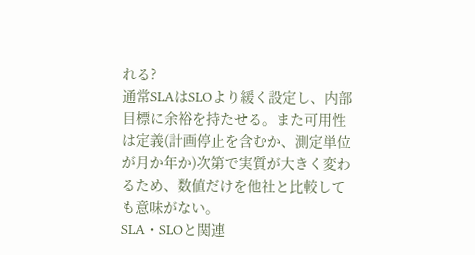れる?
通常SLAはSLOより緩く設定し、内部目標に余裕を持たせる。また可用性は定義(計画停止を含むか、測定単位が月か年か)次第で実質が大きく変わるため、数値だけを他社と比較しても意味がない。
SLA・SLOと関連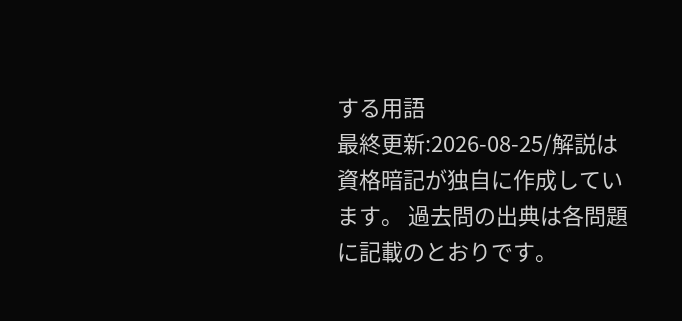する用語
最終更新:2026-08-25/解説は資格暗記が独自に作成しています。 過去問の出典は各問題に記載のとおりです。